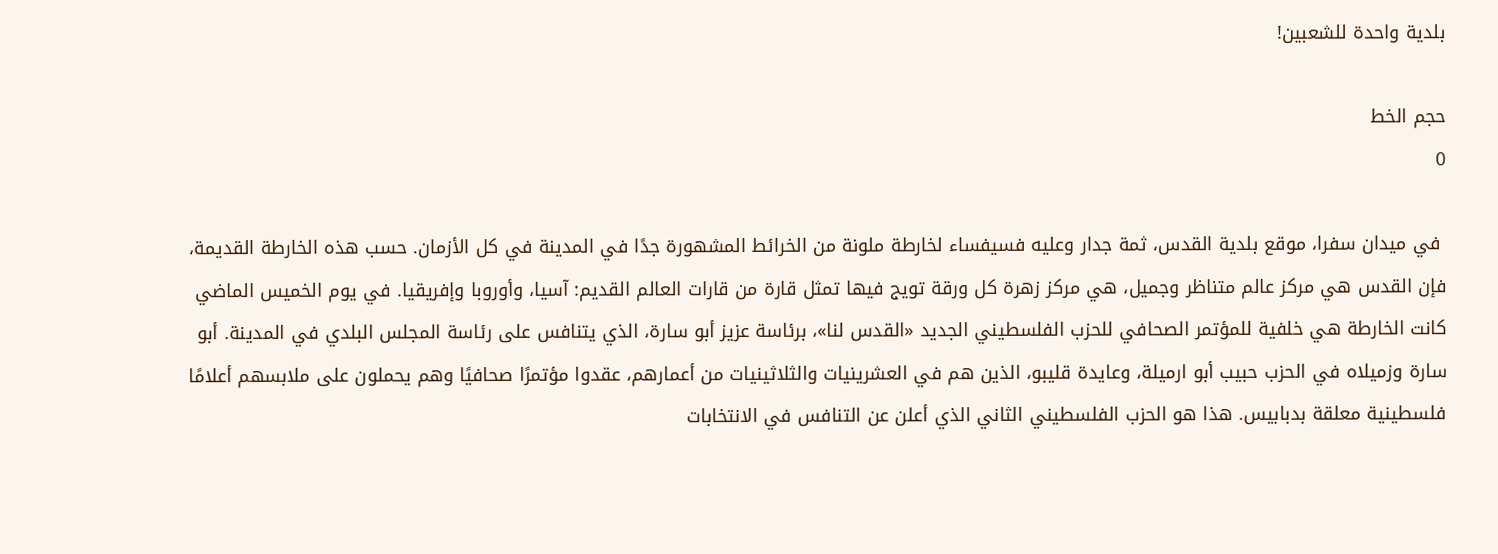بلدية واحدة للشعبين!

حجم الخط
0

 في ميدان سفرا، موقع بلدية القدس، ثمة جدار وعليه فسيفساء لخارطة ملونة من الخرائط المشهورة جدًا في المدينة في كل الأزمان. حسب هذه الخارطة القديمة، فإن القدس هي مركز عالم متناظر وجميل، هي مركز زهرة كل ورقة تويج فيها تمثل قارة من قارات العالم القديم: آسيا، وأوروبا وإفريقيا. في يوم الخميس الماضي كانت الخارطة هي خلفية للمؤتمر الصحافي للحزب الفلسطيني الجديد «القدس لنا»، برئاسة عزيز أبو سارة، الذي يتنافس على رئاسة المجلس البلدي في المدينة. أبو سارة وزميلاه في الحزب حبيب أبو ارميلة، وعايدة قليبو، الذين هم في العشرينيات والثلاثينيات من أعمارهم، عقدوا مؤتمرًا صحافيًا وهم يحملون على ملابسهم أعلامًا فلسطينية معلقة بدبابيس. هذا هو الحزب الفلسطيني الثاني الذي أعلن عن التنافس في الانتخابات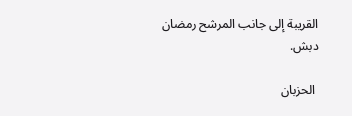القريبة إلى جانب المرشح رمضان دبش.

 الحزبان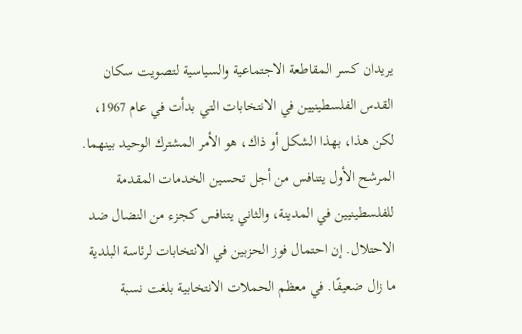يريدان كسر المقاطعة الاجتماعية والسياسية لتصويت سكان القدس الفلسطينيين في الانتخابات التي بدأت في عام 1967، لكن هذا، بهذا الشكل أو ذاك، هو الأمر المشترك الوحيد بينهما. المرشح الأول يتنافس من أجل تحسين الخدمات المقدمة للفلسطينيين في المدينة، والثاني يتنافس كجزء من النضال ضد الاحتلال. إن احتمال فوز الحزبين في الانتخابات لرئاسة البلدية ما زال ضعيفًا. في معظم الحملات الانتخابية بلغت نسبة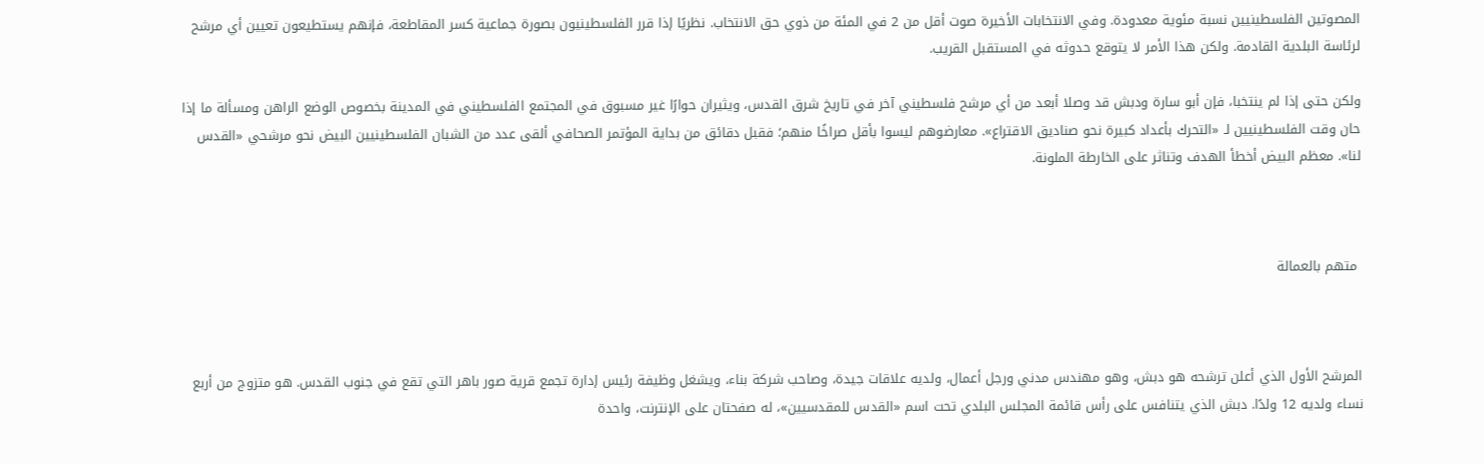المصوتين الفلسطينيين نسبة مئوية معدودة. وفي الانتخابات الأخيرة صوت أقل من 2 في المئة من ذوي حق الانتخاب. نظريًا إذا قرر الفلسطينيون بصورة جماعية كسر المقاطعة، فإنهم يستطيعون تعيين أي مرشح لرئاسة البلدية القادمة. ولكن هذا الأمر لا يتوقع حدوثه في المستقبل القريب.

ولكن حتى إذا لم ينتخبا، فإن أبو سارة ودبش قد وصلا أبعد من أي مرشح فلسطيني آخر في تاريخ شرق القدس، ويثيران حوارًا غير مسبوق في المجتمع الفلسطيني في المدينة بخصوص الوضع الراهن ومسألة ما إذا حان وقت الفلسطينيين لـ «التحرك بأعداد كبيرة نحو صناديق الاقتراع». معارضوهم ليسوا بأقل صراخًا منهم؛ فقبل دقائق من بداية المؤتمر الصحافي ألقى عدد من الشبان الفلسطينيين البيض نحو مرشحي «القدس لنا». معظم البيض أخطأ الهدف وتناثر على الخارطة الملونة.



 متهم بالعمالة



المرشح الأول الذي أعلن ترشحه هو دبش، وهو مهندس مدني ورجل أعمال، ولديه علاقات جيدة، وصاحب شركة بناء، ويشغل وظيفة رئيس إدارة تجمع قرية صور باهر التي تقع في جنوب القدس. هو متزوج من أربع نساء ولديه 12 ولدًا. دبش الذي يتنافس على رأس قائمة المجلس البلدي تحت اسم «القدس للمقدسيين»، له صفحتان على الإنترنت، واحدة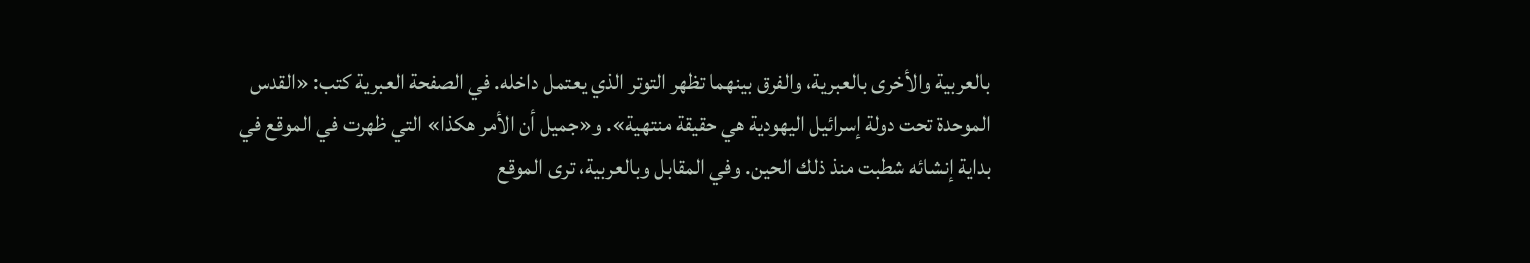بالعربية والأخرى بالعبرية، والفرق بينهما تظهر التوتر الذي يعتمل داخله. في الصفحة العبرية كتب: «القدس الموحدة تحت دولة إسرائيل اليهودية هي حقيقة منتهية». و«جميل أن الأمر هكذا» التي ظهرت في الموقع في بداية إنشائه شطبت منذ ذلك الحين. وفي المقابل وبالعربية، ترى الموقع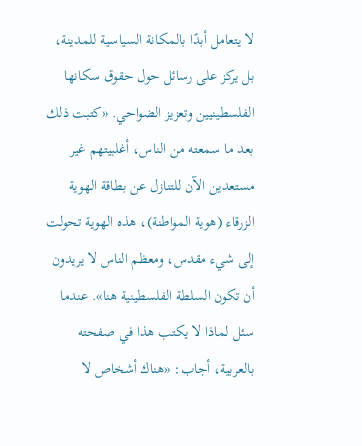لا يتعامل أبدًا بالمكانة السياسية للمدينة، بل يركز على رسائل حول حقوق سكانها الفلسطينيين وتعزيز الضواحي. «كتبت ذلك بعد ما سمعته من الناس، أغلبيتهم غير مستعدين الآن للتنازل عن بطاقة الهوية الزرقاء (هوية المواطنة)، هذه الهوية تحولت إلى شيء مقدس، ومعظم الناس لا يريدون أن تكون السلطة الفلسطينية هنا». عندما سئل لماذا لا يكتب هذا في صفحته بالعربية، أجاب: «هناك أشخاص لا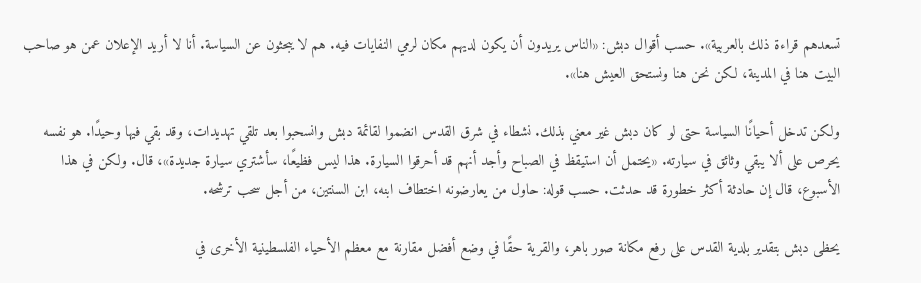تسعدهم قراءة ذلك بالعربية». حسب أقوال دبش: «الناس يريدون أن يكون لديهم مكان لرمي النفايات فيه. هم لا يبحثون عن السياسة. أنا لا أريد الإعلان عمن هو صاحب البيت هنا في المدينة، لكن نحن هنا ونستحق العيش هنا».

ولكن تدخل أحيانًا السياسة حتى لو كان دبش غير معني بذلك. نشطاء في شرق القدس انضموا لقائمة دبش وانسحبوا بعد تلقي تهديدات، وقد بقي فيها وحيدًا. هو نفسه يحرص على ألا يبقي وثائق في سيارته. «يحتمل أن استيقظ في الصباح وأجد أنهم قد أحرقوا السيارة. هذا ليس فظيعًا، سأشتري سيارة جديدة»، قال. ولكن في هذا الأسبوع، قال إن حادثة أكثر خطورة قد حدثت. حسب قوله: حاول من يعارضونه اختطاف ابنه، ابن السنتين، من أجل سحب ترشحه.

يحظى دبش بتقدير بلدية القدس على رفع مكانة صور باهر، والقرية حقًا في وضع أفضل مقارنة مع معظم الأحياء الفلسطينية الأخرى في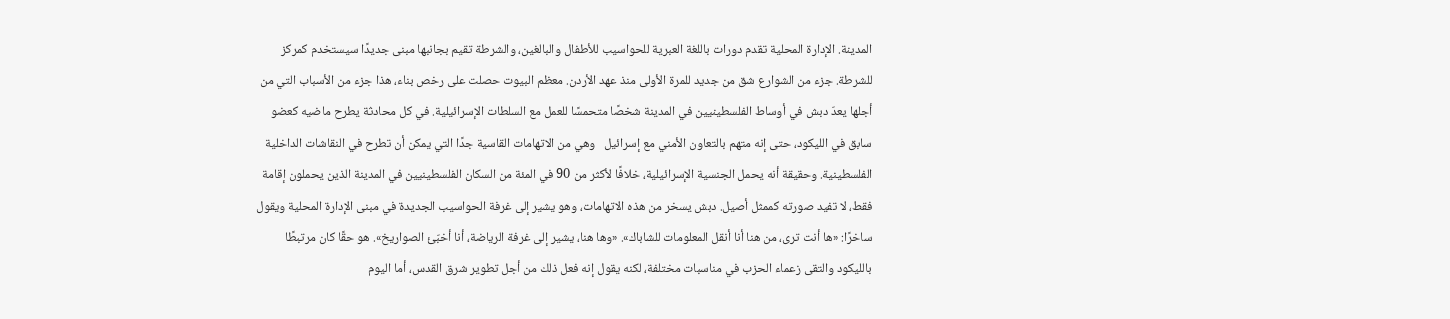المدينة. الإدارة المحلية تقدم دورات باللغة العبرية للحواسيب للأطفال والبالغين، والشرطة تقيم بجانبها مبنى جديدًا سيستخدم كمركز للشرطة. جزء من الشوارع شق من جديد للمرة الأولى منذ عهد الأردن. معظم البيوت حصلت على رخص بناء، هذا جزء من الأسباب التي من أجلها يعدّ دبش في أوساط الفلسطينيين في المدينة شخصًا متحمسًا للعمل مع السلطات الإسرائيلية. في كل محادثة يطرح ماضيه كعضو سابق في الليكود، حتى إنه متهم بالتعاون الأمني مع إسرائيل   وهي من الاتهامات القاسية جدًا التي يمكن أن تطرح في النقاشات الداخلية الفلسطينية. وحقيقة أنه يحمل الجنسية الإسرائيلية، خلافًا لأكثر من 90 في المئة من السكان الفلسطينيين في المدينة الذين يحملون إقامة فقط، لا تفيد صورته كممثل أصيل. دبش يسخر من هذه الاتهامات، وهو يشير إلى غرفة الحواسيب الجديدة في مبنى الإدارة المحلية ويقول ساخرًا: «ها أنت ترى، من هنا أنا أنقل المعلومات للشاباك». «وها هنا، يشير إلى غرفة الرياضة، أنا أخبّئ الصواريخ». هو حقًا كان مرتبطًا بالليكود والتقى زعماء الحزب في مناسبات مختلفة، لكنه يقول إنه فعل ذلك من أجل تطوير شرق القدس، أما اليوم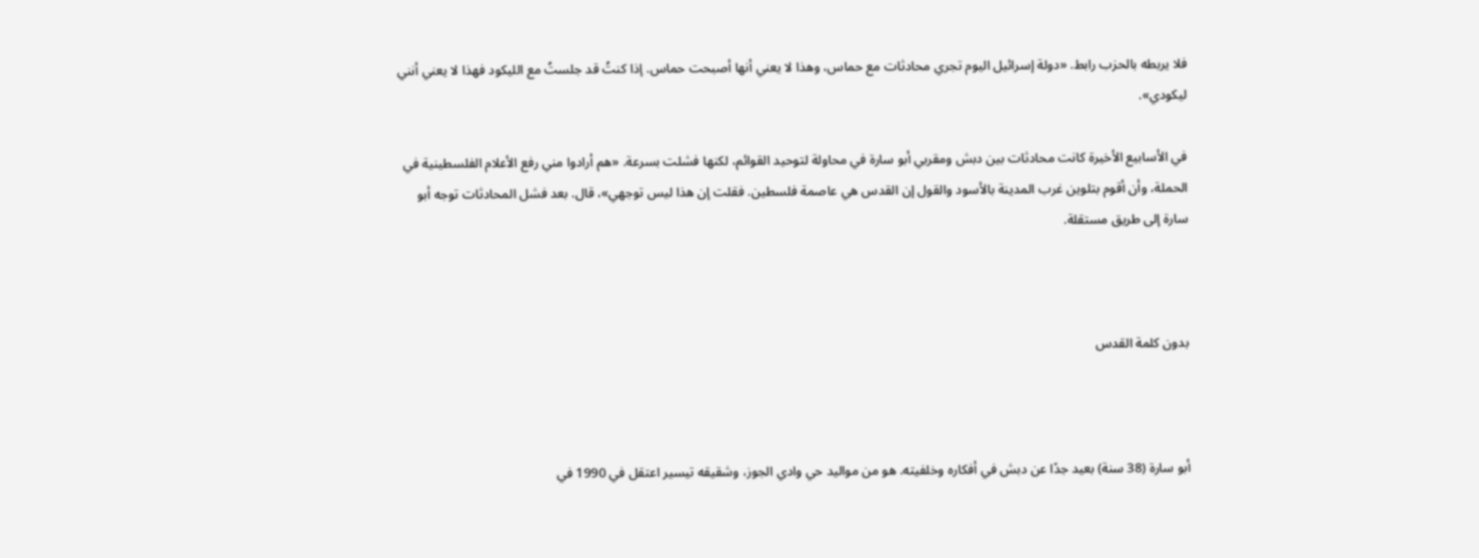فلا يربطه بالحزب رابط. «دولة إسرائيل اليوم تجري محادثات مع حماس، وهذا لا يعني أنها أصبحت حماس. إذا كنتُ قد جلستُ مع الليكود فهذا لا يعني أنني ليكودي».

في الأسابيع الأخيرة كانت محادثات بين دبش ومقربي أبو سارة في محاولة لتوحيد القوائم، لكنها فشلت بسرعة. «هم أرادوا مني رفع الأعلام الفلسطينية في الحملة، وأن أقوم بتلوين غرب المدينة بالأسود والقول إن القدس هي عاصمة فلسطين. فقلت إن هذا ليس توجهي»، قال. بعد فشل المحادثات توجه أبو سارة إلى طريق مستقلة.



بدون كلمة القدس



أبو سارة (38 سنة) بعيد جدًا عن دبش في أفكاره وخلفيته. هو من مواليد حي وادي الجوز، وشقيقه تيسير اعتقل في 1990 في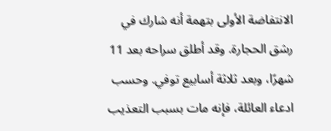الانتفاضة الأولى بتهمة أنه شارك في رشق الحجارة. وقد أطلق سراحه بعد 11 شهرًا، وبعد ثلاثة أسابيع توفي. وحسب ادعاء العائلة، فإنه مات بسبب التعذيب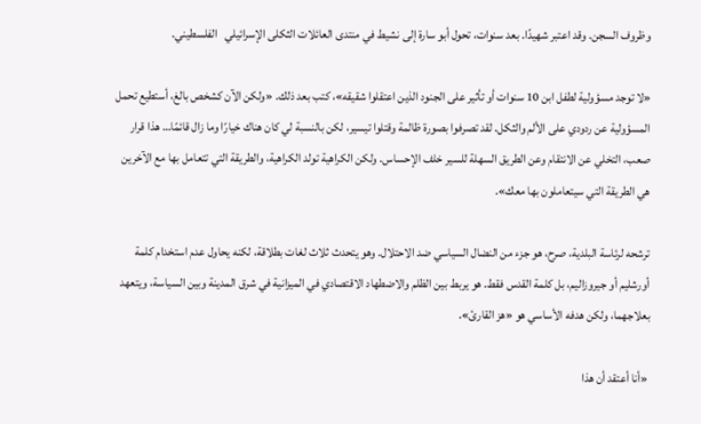وظروف السجن. وقد اعتبر شهيدًا. بعد سنوات، تحول أبو سارة إلى نشيط في منتدى العائلات الثكلى الإسرائيلي   الفلسطيني.

«لا توجد مسؤولية لطفل ابن 10 سنوات أو تأثير على الجنود الذين اعتقلوا شقيقه»، كتب بعد ذلك. «ولكن الآن كشخص بالغ، أستطيع تحمل المسؤولية عن ردودي على الألم والثكل. لقد تصرفوا بصورة ظالمة وقتلوا تيسير، لكن بالنسبة لي كان هناك خيارًا وما زال قائمًا… هذا قرار صعب، التخلي عن الانتقام وعن الطريق السهلة للسير خلف الإحساس. ولكن الكراهية تولد الكراهية، والطريقة التي تتعامل بها مع الآخرين هي الطريقة التي سيتعاملون بها معك».

ترشحه لرئاسة البلدية، صرح، هو جزء من النضال السياسي ضد الاحتلال. وهو يتحدث ثلاث لغات بطلاقة، لكنه يحاول عدم استخدام كلمة أورشليم أو جيروزاليم، بل كلمة القدس فقط. هو يربط بين الظلم والاضطهاد الاقتصادي في الميزانية في شرق المدينة وبين السياسة، ويتعهد بعلاجهما، ولكن هدفه الأساسي هو «هز القارئ».

 «أنا أعتقد أن هذا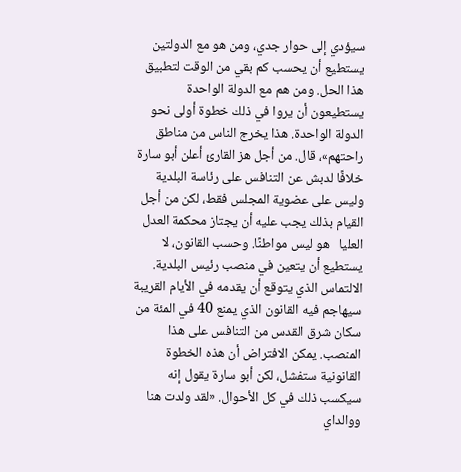سيؤدي إلى حوار جدي، ومن هو مع الدولتين يستطيع أن يحسب كم بقي من الوقت لتطبيق هذا الحل. ومن هم مع الدولة الواحدة يستطيعون أن يروا في ذلك خطوة أولى نحو الدولة الواحدة. هذا يخرج الناس من مناطق راحتهم»، قال. من أجل هز القارئ أعلن أبو سارة خلافًا لدبش عن التنافس على رئاسة البلدية وليس على عضوية المجلس فقط، لكن من أجل القيام بذلك يجب عليه أن يجتاز محكمة العدل العليا   هو ليس مواطنًا. وحسب القانون، لا يستطيع أن يتعين في منصب رئيس البلدية. الالتماس الذي يتوقع أن يقدمه في الأيام القريبة سيهاجم فيه القانون الذي يمنع 40 في المئة من سكان شرق القدس من التنافس على هذا المنصب. يمكن الافتراض أن هذه الخطوة القانونية ستفشل، لكن أبو سارة يقول إنه سيكسب ذلك في كل الأحوال. «لقد ولدت هنا ووالداي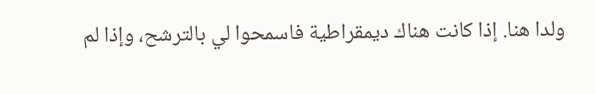ولدا هنا. إذا كانت هناك ديمقراطية فاسمحوا لي بالترشح، وإذا لم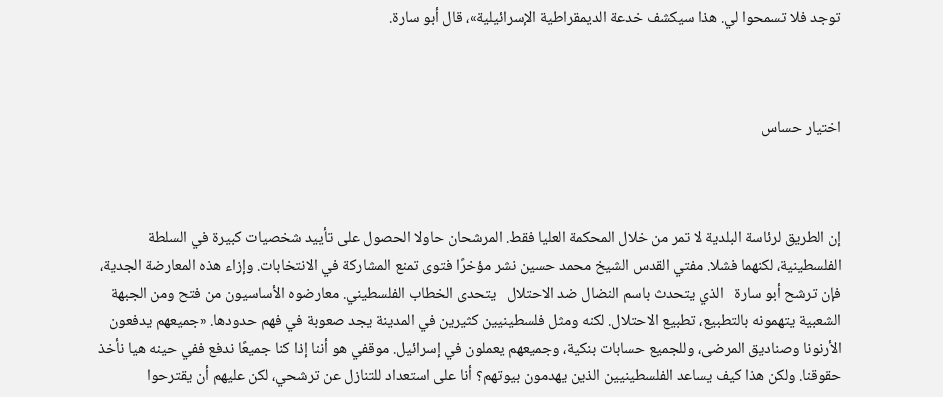توجد فلا تسمحوا لي. هذا سيكشف خدعة الديمقراطية الإسرائيلية»، قال أبو سارة.



اختيار حساس



إن الطريق لرئاسة البلدية لا تمر من خلال المحكمة العليا فقط. المرشحان حاولا الحصول على تأييد شخصيات كبيرة في السلطة الفلسطينية، لكنهما فشلا. مفتي القدس الشيخ محمد حسين نشر مؤخرًا فتوى تمنع المشاركة في الانتخابات. وإزاء هذه المعارضة الجدية، فإن ترشح أبو سارة   الذي يتحدث باسم النضال ضد الاحتلال   يتحدى الخطاب الفلسطيني. معارضوه الأساسيون من فتح ومن الجبهة الشعبية يتهمونه بالتطبيع، تطبيع الاحتلال. لكنه ومثل فلسطينيين كثيرين في المدينة يجد صعوبة في فهم حدودها. «جميعهم يدفعون الأرنونا وصناديق المرضى، وللجميع حسابات بنكية، وجميعهم يعملون في إسرائيل. موقفي هو أننا إذا كنا جميعًا ندفع ففي حينه هيا نأخذ حقوقنا. ولكن هذا كيف يساعد الفلسطينيين الذين يهدمون بيوتهم؟ أنا على استعداد للتنازل عن ترشحي، لكن عليهم أن يقترحوا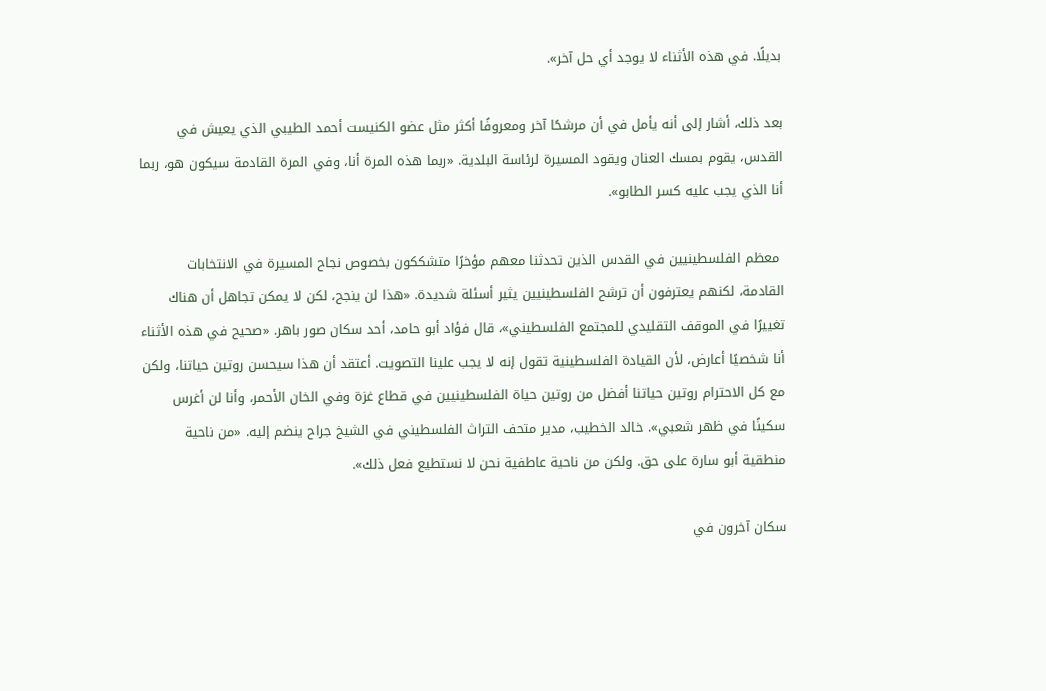بديلًا. في هذه الأثناء لا يوجد أي حل آخر».

بعد ذلك، أشار إلى أنه يأمل في أن مرشحًا آخر ومعروفًا أكثر مثل عضو الكنيست أحمد الطيبي الذي يعيش في القدس، يقوم بمسك العنان ويقود المسيرة لرئاسة البلدية. «ربما هذه المرة أنا، وفي المرة القادمة سيكون هو، ربما أنا الذي يجب عليه كسر الطابو».

 معظم الفلسطينيين في القدس الذين تحدثنا معهم مؤخرًا متشككون بخصوص نجاح المسيرة في الانتخابات القادمة، لكنهم يعترفون أن ترشح الفلسطينيين يثير أسئلة شديدة. «هذا لن ينجح، لكن لا يمكن تجاهل أن هناك تغييرًا في الموقف التقليدي للمجتمع الفلسطيني»، قال فؤاد أبو حامد، أحد سكان صور باهر. «صحيح في هذه الأثناء أنا شخصيًا أعارض، لأن القيادة الفلسطينية تقول إنه لا يجب علينا التصويت. أعتقد أن هذا سيحسن روتين حياتنا، ولكن مع كل الاحترام روتين حياتنا أفضل من روتين حياة الفلسطينيين في قطاع غزة وفي الخان الأحمر، وأنا لن أغرس سكينًا في ظهر شعبي». خالد الخطيب، مدير متحف التراث الفلسطيني في الشيخ جراح ينضم إليه. «من ناحية منطقية أبو سارة على حق. ولكن من ناحية عاطفية نحن لا نستطيع فعل ذلك».

سكان آخرون في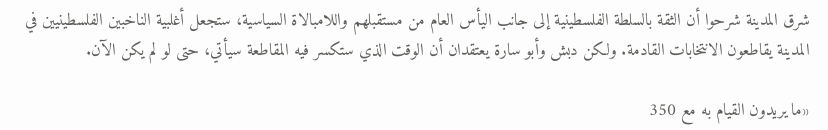شرق المدينة شرحوا أن الثقة بالسلطة الفلسطينية إلى جانب اليأس العام من مستقبلهم واللامبالاة السياسية، ستجعل أغلبية الناخبين الفلسطينيين في المدينة يقاطعون الانتخابات القادمة. ولكن دبش وأبو سارة يعتقدان أن الوقت الذي ستكسر فيه المقاطعة سيأتي، حتى لو لم يكن الآن.

«ما يريدون القيام به مع 350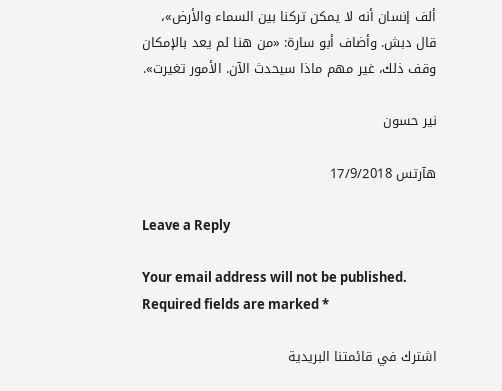ألف إنسان أنه لا يمكن تركنا بين السماء والأرض»، قال دبش. وأضاف أبو سارة: «من هنا لم يعد بالإمكان وقف ذلك، غير مهم ماذا سيحدث الآن. الأمور تغيرت».

نير حسون

هآرتس 17/9/2018

Leave a Reply

Your email address will not be published. Required fields are marked *

اشترك في قائمتنا البريدية